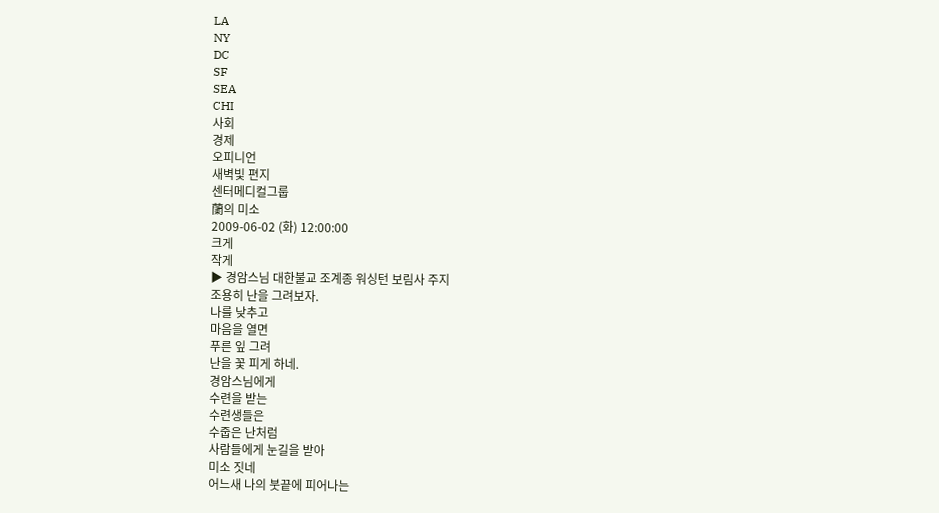LA
NY
DC
SF
SEA
CHI
사회
경제
오피니언
새벽빛 편지
센터메디컬그룹
蘭의 미소
2009-06-02 (화) 12:00:00
크게
작게
▶ 경암스님 대한불교 조계종 워싱턴 보림사 주지
조용히 난을 그려보자.
나를 낮추고
마음을 열면
푸른 잎 그려
난을 꽃 피게 하네.
경암스님에게
수련을 받는
수련생들은
수줍은 난처럼
사람들에게 눈길을 받아
미소 짓네
어느새 나의 붓끝에 피어나는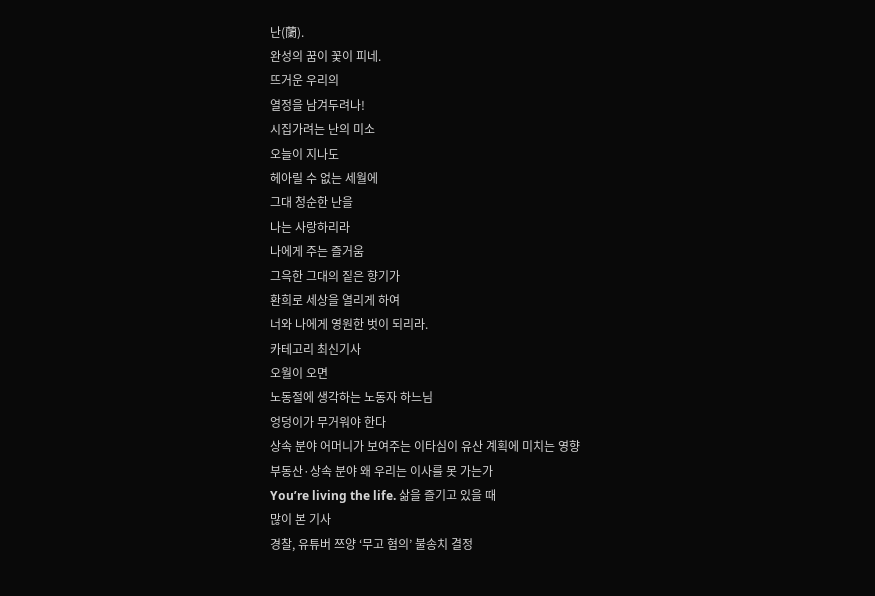난(蘭).
완성의 꿈이 꽃이 피네.
뜨거운 우리의
열정을 남겨두려나!
시집가려는 난의 미소
오늘이 지나도
헤아릴 수 없는 세월에
그대 청순한 난을
나는 사랑하리라
나에게 주는 즐거움
그윽한 그대의 짙은 향기가
환희로 세상을 열리게 하여
너와 나에게 영원한 벗이 되리라.
카테고리 최신기사
오월이 오면
노동절에 생각하는 노동자 하느님
엉덩이가 무거워야 한다
상속 분야 어머니가 보여주는 이타심이 유산 계획에 미치는 영향
부동산·상속 분야 왜 우리는 이사를 못 가는가
You’re living the life. 삶을 즐기고 있을 때
많이 본 기사
경찰, 유튜버 쯔양 ‘무고 혐의’ 불송치 결정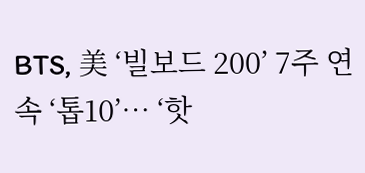BTS, 美 ‘빌보드 200’ 7주 연속 ‘톱10’… ‘핫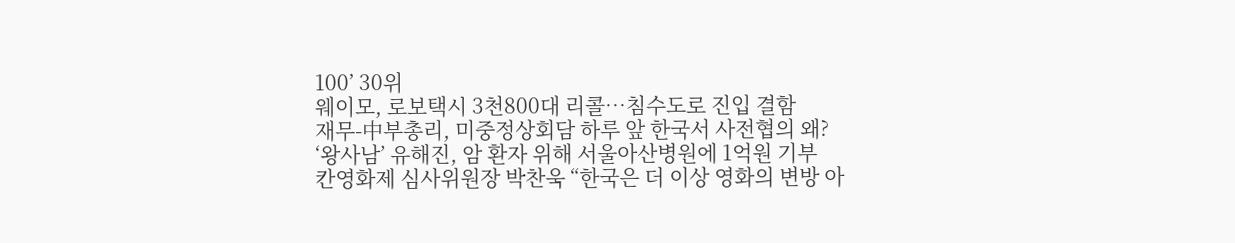100’ 30위
웨이모, 로보택시 3천800대 리콜…침수도로 진입 결함
재무-中부총리, 미중정상회담 하루 앞 한국서 사전협의 왜?
‘왕사남’ 유해진, 암 환자 위해 서울아산병원에 1억원 기부
칸영화제 심사위원장 박찬욱 “한국은 더 이상 영화의 변방 아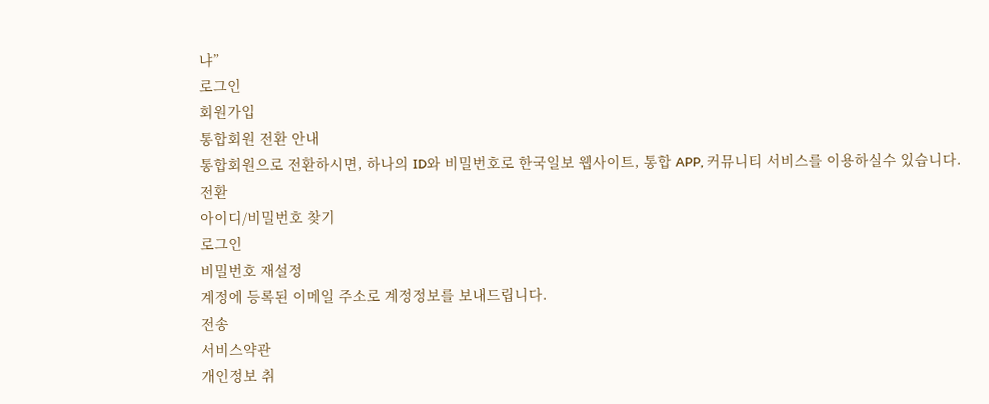냐”
로그인
회원가입
통합회원 전환 안내
통합회원으로 전환하시면, 하나의 ID와 비밀번호로 한국일보 웹사이트, 통합 APP, 커뮤니티 서비스를 이용하실수 있습니다.
전환
아이디/비밀번호 찾기
로그인
비밀번호 재설정
계정에 등록된 이메일 주소로 계정정보를 보내드립니다.
전송
서비스약관
개인정보 취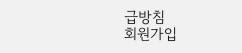급방침
회원가입